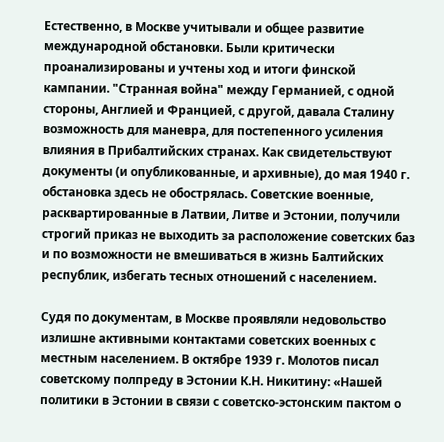Естественно, в Москве учитывали и общее развитие международной обстановки. Были критически проанализированы и учтены ход и итоги финской кампании. "Странная война" между Германией, с одной стороны, Англией и Францией, с другой, давала Сталину возможность для маневра, для постепенного усиления влияния в Прибалтийских странах. Как свидетельствуют документы (и опубликованные, и архивные), до мая 1940 г. обстановка здесь не обострялась. Советские военные, расквартированные в Латвии, Литве и Эстонии, получили строгий приказ не выходить за расположение советских баз и по возможности не вмешиваться в жизнь Балтийских республик, избегать тесных отношений с населением.

Судя по документам, в Москве проявляли недовольство излишне активными контактами советских военных с местным населением. В октябре 1939 г. Молотов писал советскому полпреду в Эстонии К.Н. Никитину: «Нашей политики в Эстонии в связи с советско-эстонским пактом о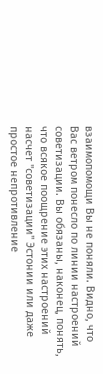взаимопомощи Вы не поняли. Видно, что Вас ветром понесло по линии настроений советизации. Вы обязаны, наконец, понять, что всякое поощрение этих настроений насчет "советизации" Эстонии или даже простое непротивление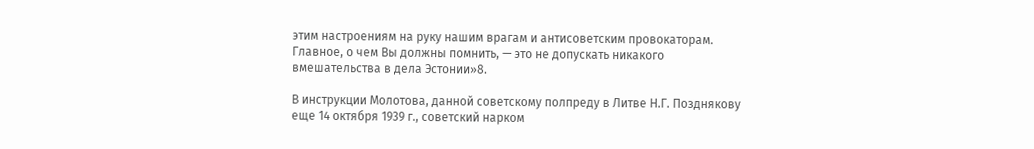этим настроениям на руку нашим врагам и антисоветским провокаторам. Главное, о чем Вы должны помнить, — это не допускать никакого вмешательства в дела Эстонии»8.

В инструкции Молотова, данной советскому полпреду в Литве Н.Г. Позднякову еще 14 октября 1939 г., советский нарком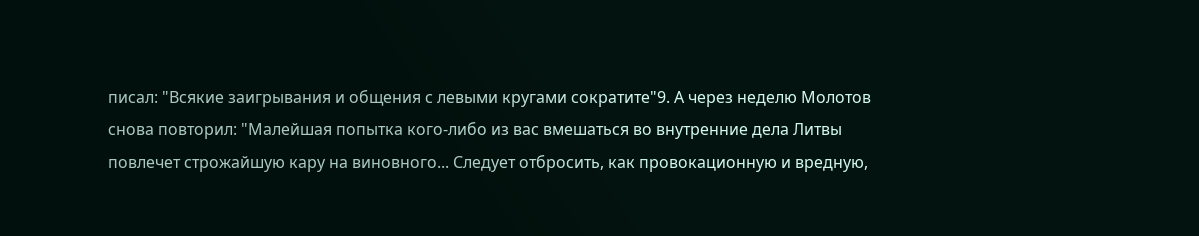писал: "Всякие заигрывания и общения с левыми кругами сократите"9. А через неделю Молотов снова повторил: "Малейшая попытка кого-либо из вас вмешаться во внутренние дела Литвы повлечет строжайшую кару на виновного... Следует отбросить, как провокационную и вредную,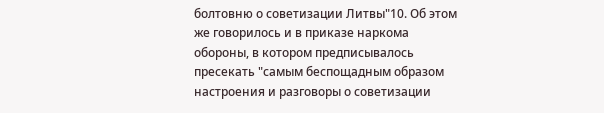болтовню о советизации Литвы"10. Об этом же говорилось и в приказе наркома обороны, в котором предписывалось пресекать "самым беспощадным образом настроения и разговоры о советизации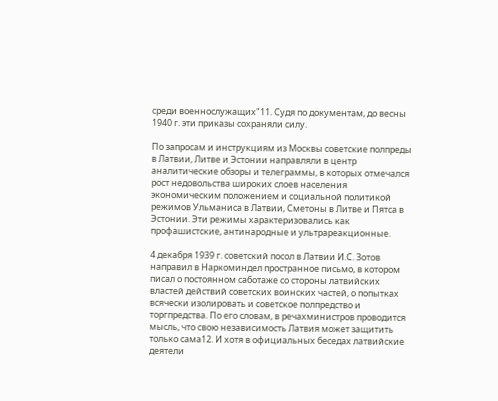среди военнослужащих"11. Судя по документам, до весны 1940 г. эти приказы сохраняли силу.

По запросам и инструкциям из Москвы советские полпреды в Латвии, Литве и Эстонии направляли в центр аналитические обзоры и телеграммы, в которых отмечался рост недовольства широких слоев населения экономическим положением и социальной политикой режимов Ульманиса в Латвии, Сметоны в Литве и Пятса в Эстонии. Эти режимы характеризовались как профашистские, антинародные и ультрареакционные.

4 декабря 1939 г. советский посол в Латвии И.С. Зотов направил в Наркоминдел пространное письмо, в котором писал о постоянном саботаже со стороны латвийских властей действий советских воинских частей, о попытках всячески изолировать и советское полпредство и торгпредства. По его словам, в речахминистров проводится мысль, что свою независимость Латвия может защитить только сама12. И хотя в официальных беседах латвийские деятели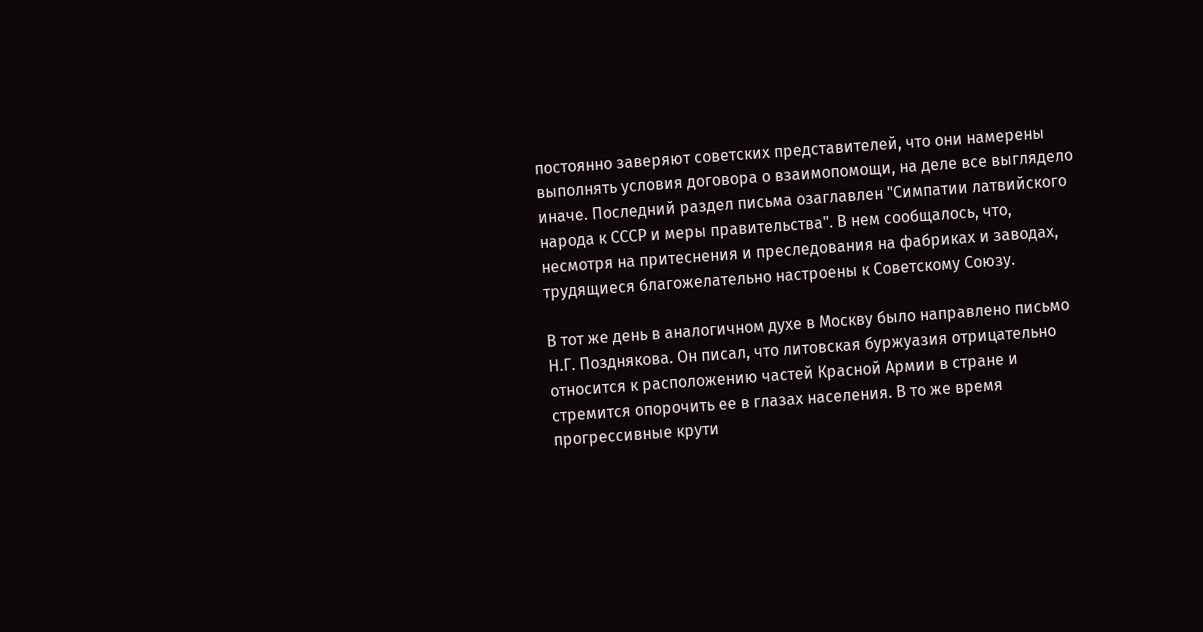постоянно заверяют советских представителей, что они намерены выполнять условия договора о взаимопомощи, на деле все выглядело иначе. Последний раздел письма озаглавлен "Симпатии латвийского народа к СССР и меры правительства". В нем сообщалось, что, несмотря на притеснения и преследования на фабриках и заводах, трудящиеся благожелательно настроены к Советскому Союзу.

В тот же день в аналогичном духе в Москву было направлено письмо Н.Г. Позднякова. Он писал, что литовская буржуазия отрицательно относится к расположению частей Красной Армии в стране и стремится опорочить ее в глазах населения. В то же время прогрессивные крути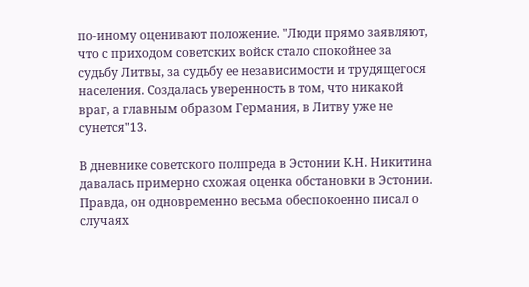по-иному оценивают положение. "Люди прямо заявляют, что с приходом советских войск стало спокойнее за судьбу Литвы, за судьбу ее независимости и трудящегося населения. Создалась уверенность в том, что никакой враг, а главным образом Германия, в Литву уже не сунется"13.

В дневнике советского полпреда в Эстонии К.Н. Никитина давалась примерно схожая оценка обстановки в Эстонии. Правда, он одновременно весьма обеспокоенно писал о случаях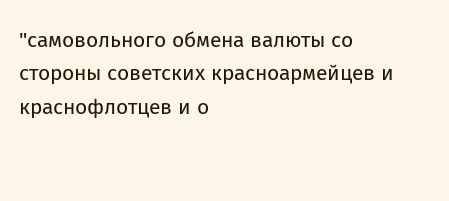"самовольного обмена валюты со стороны советских красноармейцев и краснофлотцев и о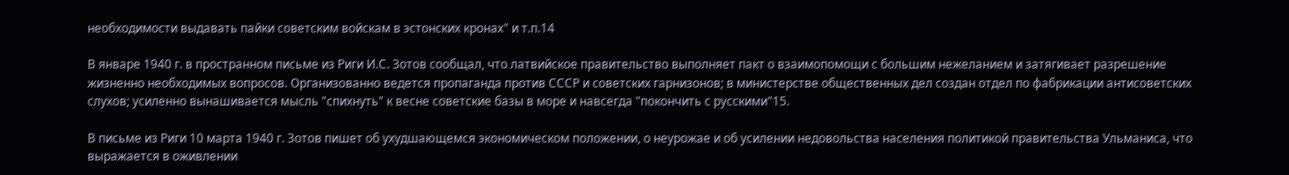необходимости выдавать пайки советским войскам в эстонских кронах" и т.п.14

В январе 1940 г. в пространном письме из Риги И.С. Зотов сообщал, что латвийское правительство выполняет пакт о взаимопомощи с большим нежеланием и затягивает разрешение жизненно необходимых вопросов. Организованно ведется пропаганда против СССР и советских гарнизонов; в министерстве общественных дел создан отдел по фабрикации антисоветских слухов; усиленно вынашивается мысль "спихнуть" к весне советские базы в море и навсегда "покончить с русскими"15.

В письме из Риги 10 марта 1940 г. Зотов пишет об ухудшающемся экономическом положении, о неурожае и об усилении недовольства населения политикой правительства Ульманиса, что выражается в оживлении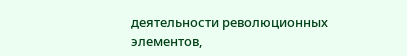деятельности революционных элементов,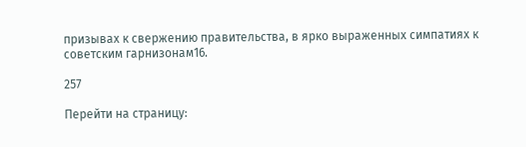призывах к свержению правительства, в ярко выраженных симпатиях к советским гарнизонам16.

257

Перейти на страницу: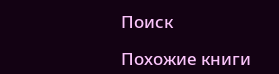Поиск

Похожие книги